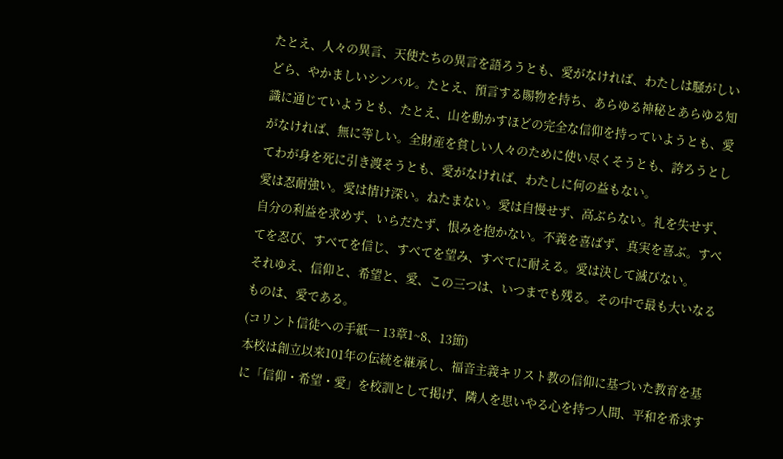たとえ、人々の異言、天使たちの異言を語ろうとも、愛がなければ、わたしは騒がしいどら、やかましいシンバル。たとえ、預言する賜物を持ち、あらゆる神秘とあらゆる知識に通じていようとも、たとえ、山を動かすほどの完全な信仰を持っていようとも、愛がなければ、無に等しい。全財産を貧しい人々のために使い尽くそうとも、誇ろうとしてわが身を死に引き渡そうとも、愛がなければ、わたしに何の益もない。
愛は忍耐強い。愛は情け深い。ねたまない。愛は自慢せず、高ぶらない。礼を失せず、自分の利益を求めず、いらだたず、恨みを抱かない。不義を喜ばず、真実を喜ぶ。すべてを忍び、すべてを信じ、すべてを望み、すべてに耐える。愛は決して滅びない。
それゆえ、信仰と、希望と、愛、この三つは、いつまでも残る。その中で最も大いなるものは、愛である。
(コリント信徒への手紙一 13章1~8、13節)
本校は創立以来101年の伝統を継承し、福音主義キリスト教の信仰に基づいた教育を基に「信仰・希望・愛」を校訓として掲げ、隣人を思いやる心を持つ人間、平和を希求す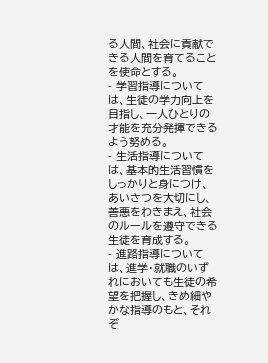る人間、社会に貢献できる人間を育てることを使命とする。
- 学習指導については、生徒の学力向上を目指し、一人ひとりの才能を充分発揮できるよう努める。
- 生活指導については、基本的生活習慣をしっかりと身につけ、あいさつを大切にし、善悪をわきまえ、社会のルールを遵守できる生徒を育成する。
- 進路指導については、進学・就職のいずれにおいても生徒の希望を把握し、きめ細やかな指導のもと、それぞ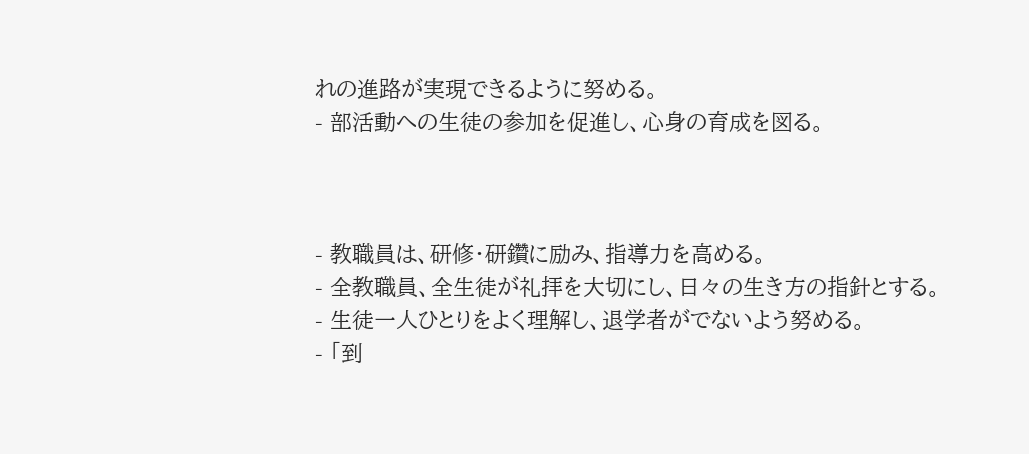れの進路が実現できるように努める。
- 部活動への生徒の参加を促進し、心身の育成を図る。



- 教職員は、研修・研鑽に励み、指導力を高める。
- 全教職員、全生徒が礼拝を大切にし、日々の生き方の指針とする。
- 生徒一人ひとりをよく理解し、退学者がでないよう努める。
- 「到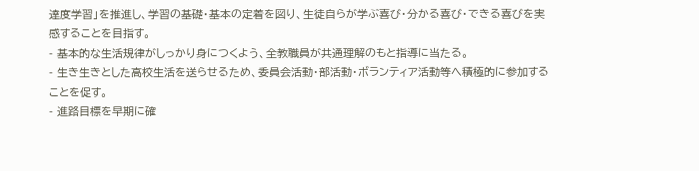達度学習」を推進し、学習の基礎・基本の定着を図り、生徒自らが学ぶ喜び・分かる喜び・できる喜びを実感することを目指す。
- 基本的な生活規律がしっかり身につくよう、全教職員が共通理解のもと指導に当たる。
- 生き生きとした高校生活を送らせるため、委員会活動・部活動・ボランティア活動等へ積極的に参加することを促す。
- 進路目標を早期に確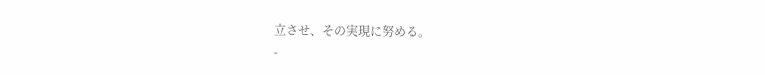立させ、その実現に努める。
-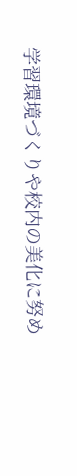学習環境づくりや校内の美化に努め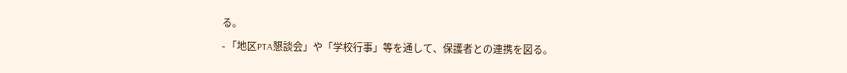る。
- 「地区PTA懇談会」や「学校行事」等を通して、保護者との連携を図る。